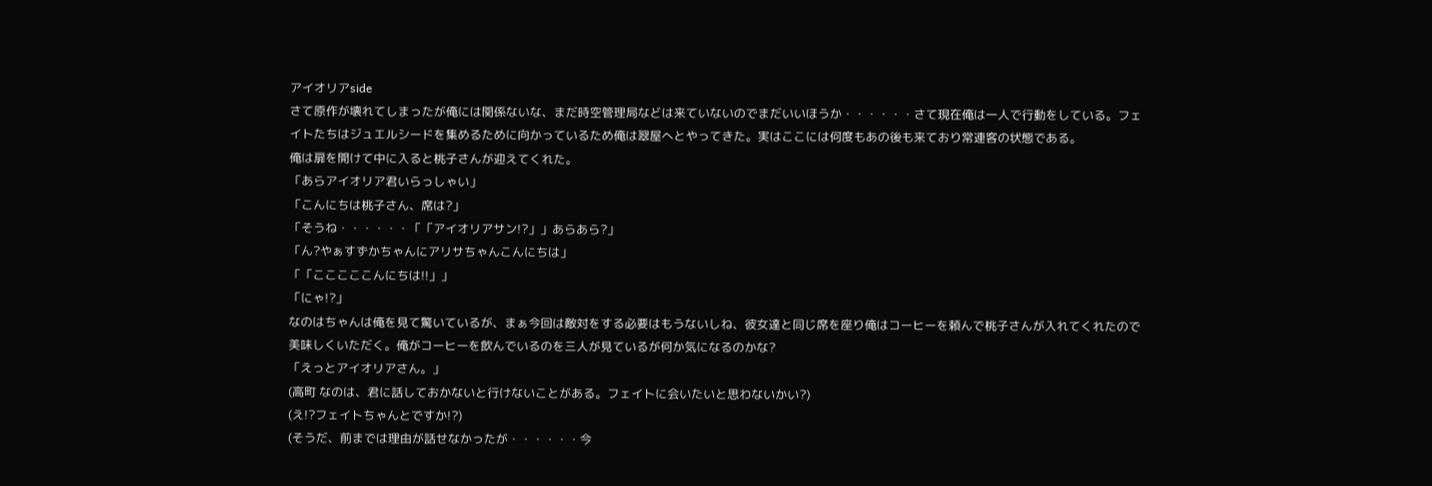アイオリアside
さて原作が壊れてしまったが俺には関係ないな、まだ時空管理局などは来ていないのでまだいいほうか・・・・・・さて現在俺は一人で行動をしている。フェイトたちはジュエルシードを集めるために向かっているため俺は翠屋へとやってきた。実はここには何度もあの後も来ており常連客の状態である。
俺は扉を開けて中に入ると桃子さんが迎えてくれた。
「あらアイオリア君いらっしゃい」
「こんにちは桃子さん、席は?」
「そうね・・・・・・「「アイオリアサン!?」」あらあら?」
「ん?やぁすずかちゃんにアリサちゃんこんにちは」
「「こここここんにちは!!」」
「にゃ!?」
なのはちゃんは俺を見て驚いているが、まぁ今回は敵対をする必要はもうないしね、彼女達と同じ席を座り俺はコーヒーを頼んで桃子さんが入れてくれたので美味しくいただく。俺がコーヒーを飲んでいるのを三人が見ているが何か気になるのかな?
「えっとアイオリアさん。」
(高町 なのは、君に話しておかないと行けないことがある。フェイトに会いたいと思わないかい?)
(え!?フェイトちゃんとですか!?)
(そうだ、前までは理由が話せなかったが・・・・・・今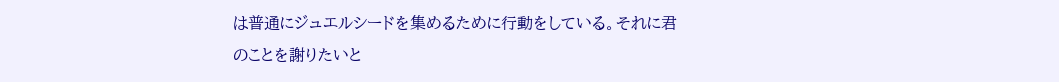は普通にジュエルシードを集めるために行動をしている。それに君のことを謝りたいと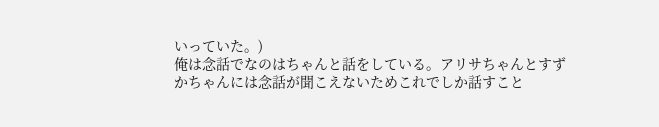いっていた。)
俺は念話でなのはちゃんと話をしている。アリサちゃんとすずかちゃんには念話が聞こえないためこれでしか話すこと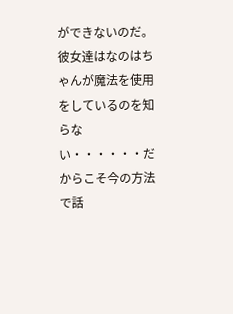ができないのだ。彼女達はなのはちゃんが魔法を使用をしているのを知らない・・・・・・だからこそ今の方法で話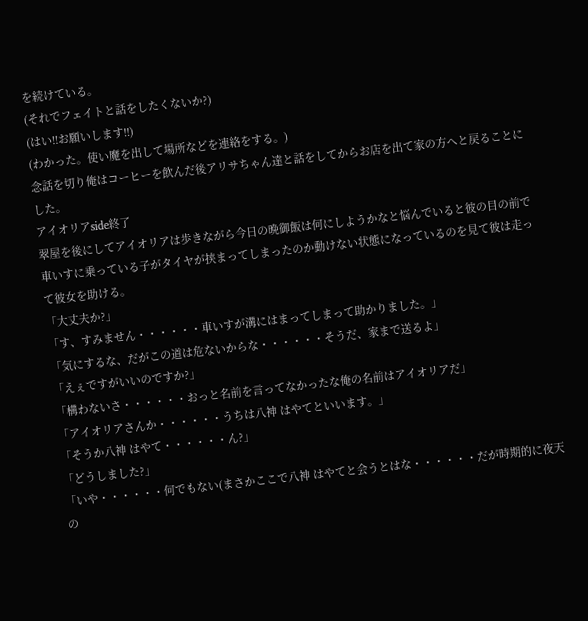を続けている。
(それでフェイトと話をしたくないか?)
(はい!!お願いします!!)
(わかった。使い魔を出して場所などを連絡をする。)
念話を切り俺はコーヒーを飲んだ後アリサちゃん達と話をしてからお店を出て家の方へと戻ることにした。
アイオリアside終了
翠屋を後にしてアイオリアは歩きながら今日の晩御飯は何にしようかなと悩んでいると彼の目の前で車いすに乗っている子がタイヤが挟まってしまったのか動けない状態になっているのを見て彼は走って彼女を助ける。
「大丈夫か?」
「す、すみません・・・・・・車いすが溝にはまってしまって助かりました。」
「気にするな、だがこの道は危ないからな・・・・・・そうだ、家まで送るよ」
「えぇですがいいのですか?」
「構わないさ・・・・・・おっと名前を言ってなかったな俺の名前はアイオリアだ」
「アイオリアさんか・・・・・・うちは八神 はやてといいます。」
「そうか八神 はやて・・・・・・ん?」
「どうしました?」
「いや・・・・・・何でもない(まさかここで八神 はやてと会うとはな・・・・・・だが時期的に夜天の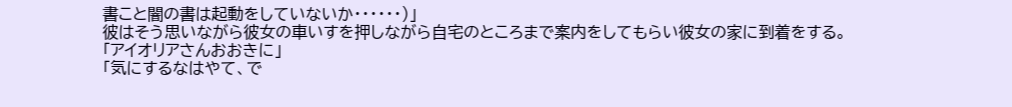書こと闇の書は起動をしていないか・・・・・・)」
彼はそう思いながら彼女の車いすを押しながら自宅のところまで案内をしてもらい彼女の家に到着をする。
「アイオリアさんおおきに」
「気にするなはやて、で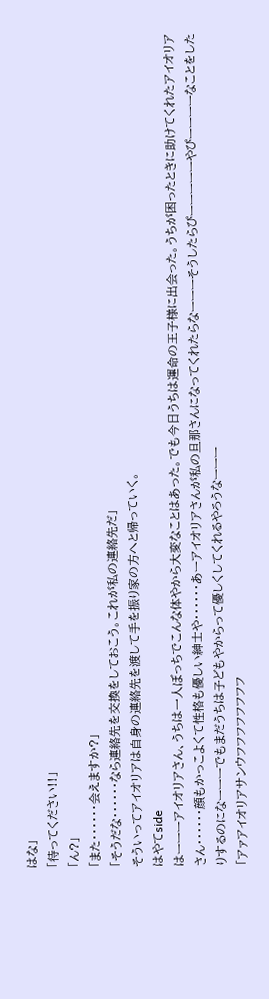はな」
「待ってください!!」
「ん?」
「また・・・・・・会えますか?」
「そうだな・・・・・・なら連絡先を交換をしておこう。これが私の連絡先だ」
そういってアイオリアは自身の連絡先を渡して手を振り家の方へと帰っていく。
はやてside
はーーーアイオリアさん、うちは一人ぼっちでこんな体やから大変なことはあった。でも今日うちは運命の王子様に出会った。うちが困ったときに助けてくれたアイオリアさん・・・・・・顔もかっこよくて性格も優しい紳士や・・・・・・あーアイオリアさんが私の旦那さんになってくれたらなーーーそうしたらぴーーーーーやぴーーーーなことをしたりするのになーーーでもまだうちは子どもやからって優しくしてくれるやろうなーーー
「アァアイオリアサンウフフフフフフフフ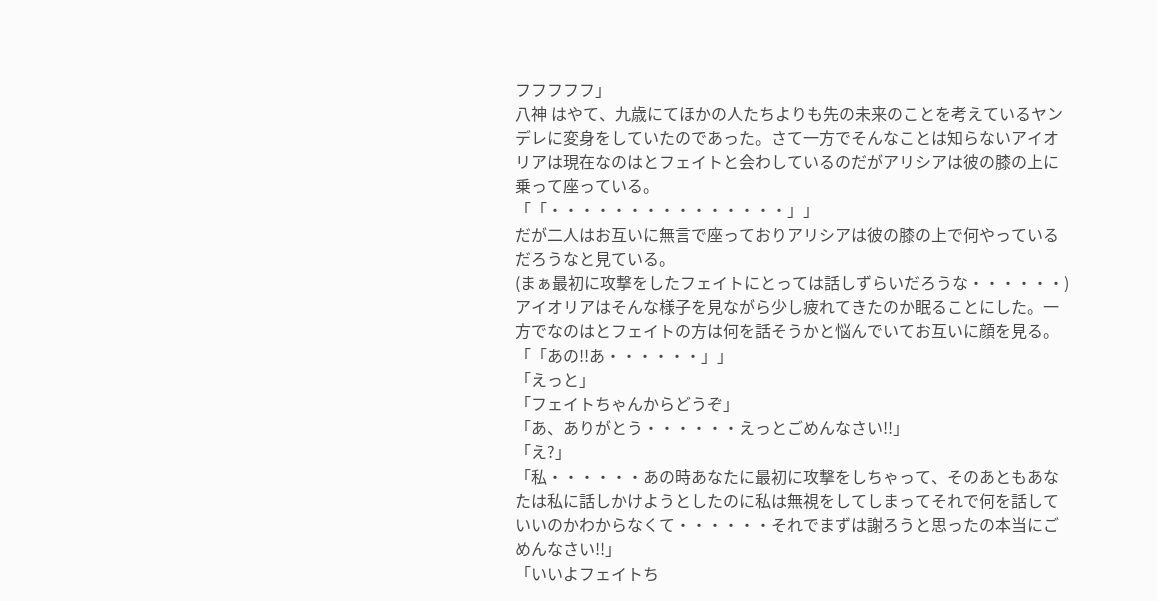フフフフフ」
八神 はやて、九歳にてほかの人たちよりも先の未来のことを考えているヤンデレに変身をしていたのであった。さて一方でそんなことは知らないアイオリアは現在なのはとフェイトと会わしているのだがアリシアは彼の膝の上に乗って座っている。
「「・・・・・・・・・・・・・・・」」
だが二人はお互いに無言で座っておりアリシアは彼の膝の上で何やっているだろうなと見ている。
(まぁ最初に攻撃をしたフェイトにとっては話しずらいだろうな・・・・・・)
アイオリアはそんな様子を見ながら少し疲れてきたのか眠ることにした。一方でなのはとフェイトの方は何を話そうかと悩んでいてお互いに顔を見る。
「「あの!!あ・・・・・・」」
「えっと」
「フェイトちゃんからどうぞ」
「あ、ありがとう・・・・・・えっとごめんなさい!!」
「え?」
「私・・・・・・あの時あなたに最初に攻撃をしちゃって、そのあともあなたは私に話しかけようとしたのに私は無視をしてしまってそれで何を話していいのかわからなくて・・・・・・それでまずは謝ろうと思ったの本当にごめんなさい!!」
「いいよフェイトち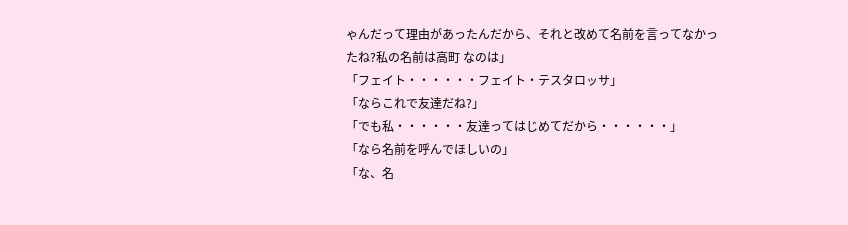ゃんだって理由があったんだから、それと改めて名前を言ってなかったね?私の名前は高町 なのは」
「フェイト・・・・・・フェイト・テスタロッサ」
「ならこれで友達だね?」
「でも私・・・・・・友達ってはじめてだから・・・・・・」
「なら名前を呼んでほしいの」
「な、名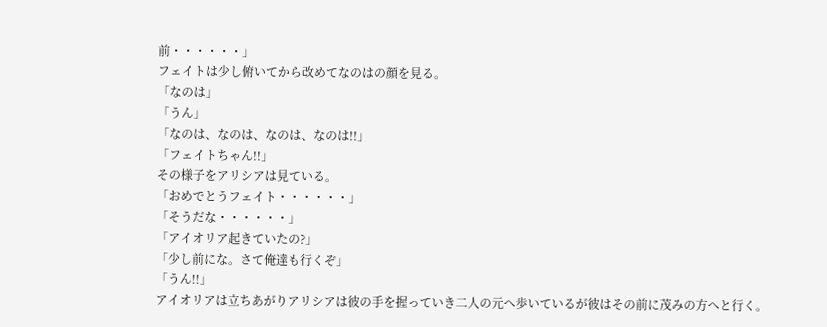前・・・・・・」
フェイトは少し俯いてから改めてなのはの顔を見る。
「なのは」
「うん」
「なのは、なのは、なのは、なのは!!」
「フェイトちゃん!!」
その様子をアリシアは見ている。
「おめでとうフェイト・・・・・・」
「そうだな・・・・・・」
「アイオリア起きていたの?」
「少し前にな。さて俺達も行くぞ」
「うん!!」
アイオリアは立ちあがりアリシアは彼の手を握っていき二人の元へ歩いているが彼はその前に茂みの方へと行く。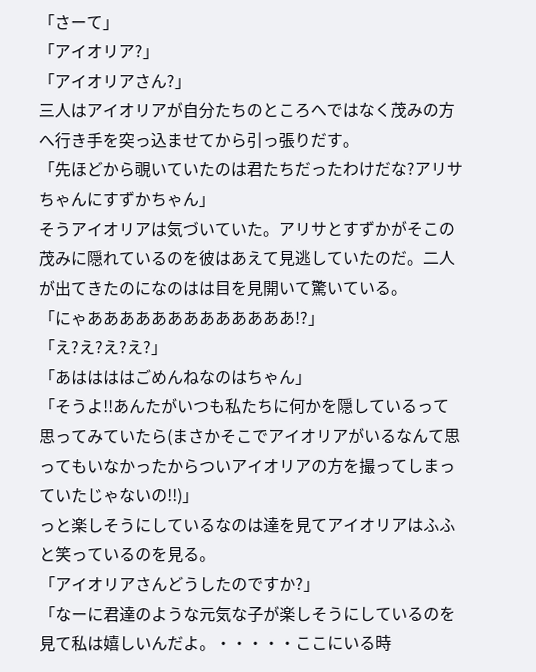「さーて」
「アイオリア?」
「アイオリアさん?」
三人はアイオリアが自分たちのところへではなく茂みの方へ行き手を突っ込ませてから引っ張りだす。
「先ほどから覗いていたのは君たちだったわけだな?アリサちゃんにすずかちゃん」
そうアイオリアは気づいていた。アリサとすずかがそこの茂みに隠れているのを彼はあえて見逃していたのだ。二人が出てきたのになのはは目を見開いて驚いている。
「にゃあああああああああああああ!?」
「え?え?え?え?」
「あははははごめんねなのはちゃん」
「そうよ!!あんたがいつも私たちに何かを隠しているって思ってみていたら(まさかそこでアイオリアがいるなんて思ってもいなかったからついアイオリアの方を撮ってしまっていたじゃないの!!)」
っと楽しそうにしているなのは達を見てアイオリアはふふと笑っているのを見る。
「アイオリアさんどうしたのですか?」
「なーに君達のような元気な子が楽しそうにしているのを見て私は嬉しいんだよ。・・・・・ここにいる時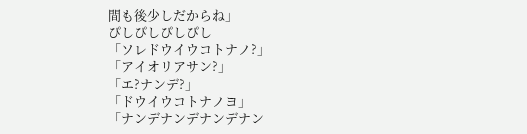間も後少しだからね」
ぴしぴしぴしぴし
「ソレドウイウコトナノ?」
「アイオリアサン?」
「エ?ナンデ?」
「ドウイウコトナノヨ」
「ナンデナンデナンデナン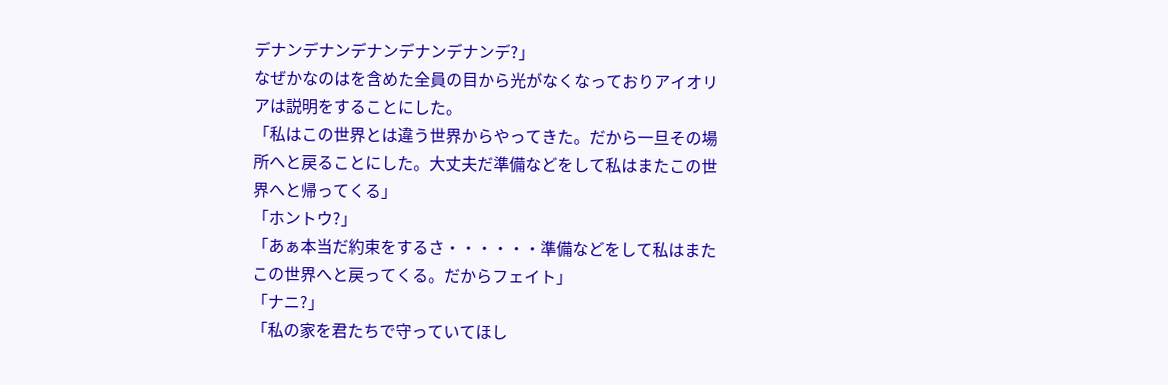デナンデナンデナンデナンデナンデ?」
なぜかなのはを含めた全員の目から光がなくなっておりアイオリアは説明をすることにした。
「私はこの世界とは違う世界からやってきた。だから一旦その場所へと戻ることにした。大丈夫だ準備などをして私はまたこの世界へと帰ってくる」
「ホントウ?」
「あぁ本当だ約束をするさ・・・・・・準備などをして私はまたこの世界へと戻ってくる。だからフェイト」
「ナニ?」
「私の家を君たちで守っていてほし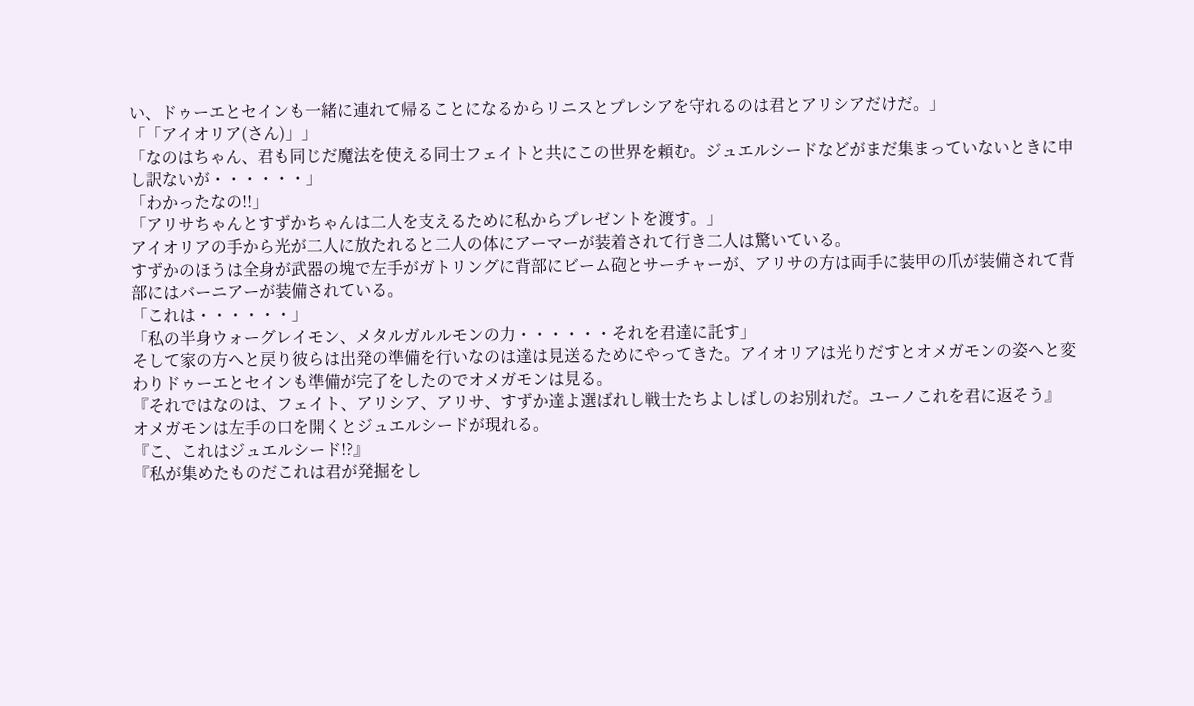い、ドゥーエとセインも一緒に連れて帰ることになるからリニスとプレシアを守れるのは君とアリシアだけだ。」
「「アイオリア(さん)」」
「なのはちゃん、君も同じだ魔法を使える同士フェイトと共にこの世界を頼む。ジュエルシードなどがまだ集まっていないときに申し訳ないが・・・・・・」
「わかったなの!!」
「アリサちゃんとすずかちゃんは二人を支えるために私からプレゼントを渡す。」
アイオリアの手から光が二人に放たれると二人の体にアーマーが装着されて行き二人は驚いている。
すずかのほうは全身が武器の塊で左手がガトリングに背部にビーム砲とサーチャーが、アリサの方は両手に装甲の爪が装備されて背部にはバーニアーが装備されている。
「これは・・・・・・」
「私の半身ウォーグレイモン、メタルガルルモンの力・・・・・・それを君達に託す」
そして家の方へと戻り彼らは出発の準備を行いなのは達は見送るためにやってきた。アイオリアは光りだすとオメガモンの姿へと変わりドゥーエとセインも準備が完了をしたのでオメガモンは見る。
『それではなのは、フェイト、アリシア、アリサ、すずか達よ選ばれし戦士たちよしばしのお別れだ。ユーノこれを君に返そう』
オメガモンは左手の口を開くとジュエルシードが現れる。
『こ、これはジュエルシード!?』
『私が集めたものだこれは君が発掘をし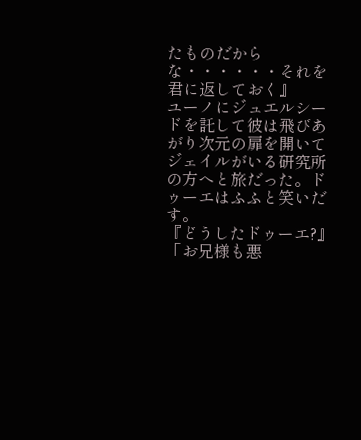たものだからな・・・・・・それを君に返しておく』
ユーノにジュエルシードを託して彼は飛びあがり次元の扉を開いてジェイルがいる研究所の方へと旅だった。ドゥーエはふふと笑いだす。
『どうしたドゥーエ?』
「お兄様も悪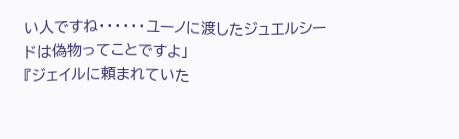い人ですね・・・・・・ユーノに渡したジュエルシードは偽物ってことですよ」
『ジェイルに頼まれていた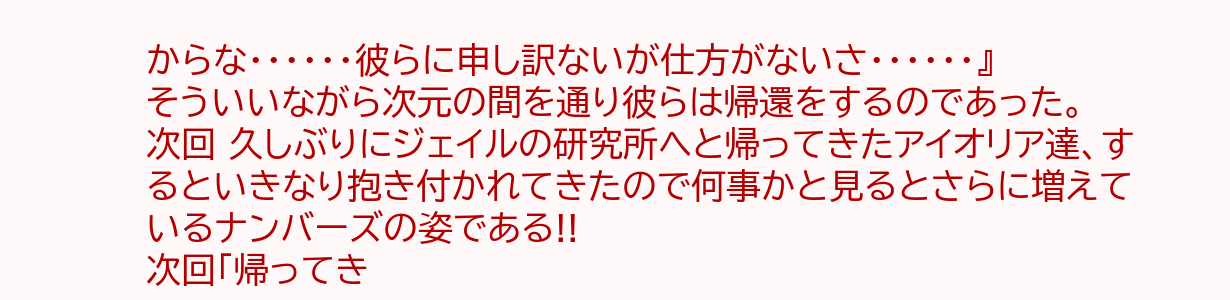からな・・・・・・彼らに申し訳ないが仕方がないさ・・・・・・』
そういいながら次元の間を通り彼らは帰還をするのであった。
次回 久しぶりにジェイルの研究所へと帰ってきたアイオリア達、するといきなり抱き付かれてきたので何事かと見るとさらに増えているナンバーズの姿である!!
次回「帰ってき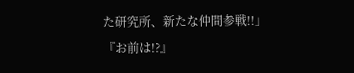た研究所、新たな仲間参戦!!」
『お前は!?』